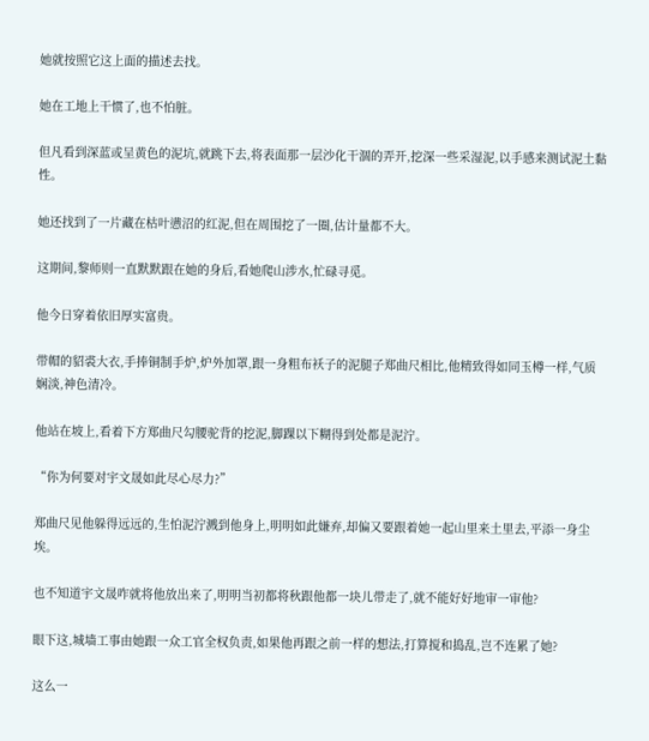她就按照它这上面的描述去找。

她在工地上干惯了,也不怕脏。

但凡看到深蓝或呈黄色的泥坑,就跳下去,将表面那一层沙化干涸的弄开,挖深一些采湿泥,以手感来测试泥土黏性。

她还找到了一片藏在枯叶懑沼的红泥,但在周围挖了一圈,估计量都不大。

这期间,黎师则一直默默跟在她的身后,看她爬山涉水,忙碌寻觅。

他今日穿着依旧厚实富贵。

带帽的貂裘大衣,手捧铜制手炉,炉外加罩,跟一身粗布袄子的泥腿子郑曲尺相比,他精致得如同玉樽一样,气质娴淡,神色清冷。

他站在坡上,看着下方郑曲尺勾腰驼背的挖泥,脚踝以下糊得到处都是泥泞。

“你为何要对宇文晟如此尽心尽力?”

郑曲尺见他躲得远远的,生怕泥泞溅到他身上,明明如此嫌弃,却偏又要跟着她一起山里来土里去,平添一身尘埃。

也不知道宇文晟咋就将他放出来了,明明当初都将秋跟他都一块儿带走了,就不能好好地审一审他?

眼下这,城墙工事由她跟一众工官全权负责,如果他再跟之前一样的想法,打算搅和捣乱,岂不连累了她?

这么一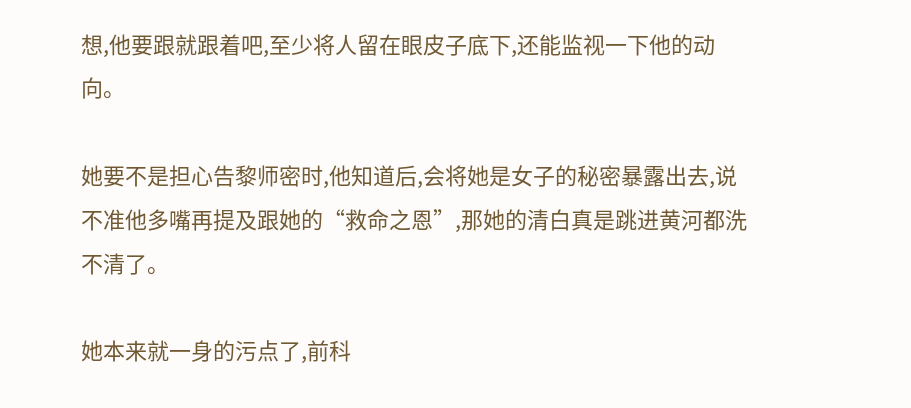想,他要跟就跟着吧,至少将人留在眼皮子底下,还能监视一下他的动向。

她要不是担心告黎师密时,他知道后,会将她是女子的秘密暴露出去,说不准他多嘴再提及跟她的“救命之恩”,那她的清白真是跳进黄河都洗不清了。

她本来就一身的污点了,前科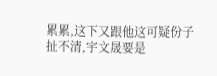累累,这下又跟他这可疑份子扯不清,宇文晟要是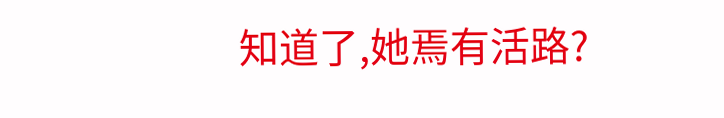知道了,她焉有活路?